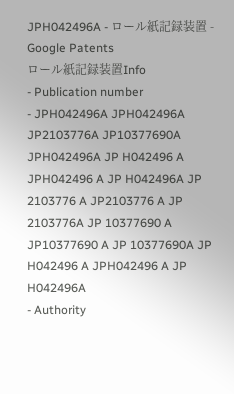JPH042496A - ロール紙記録装置 - Google Patents
ロール紙記録装置Info
- Publication number
- JPH042496A JPH042496A JP2103776A JP10377690A JPH042496A JP H042496 A JPH042496 A JP H042496A JP 2103776 A JP2103776 A JP 2103776A JP 10377690 A JP10377690 A JP 10377690A JP H042496 A JPH042496 A JP H042496A
- Authority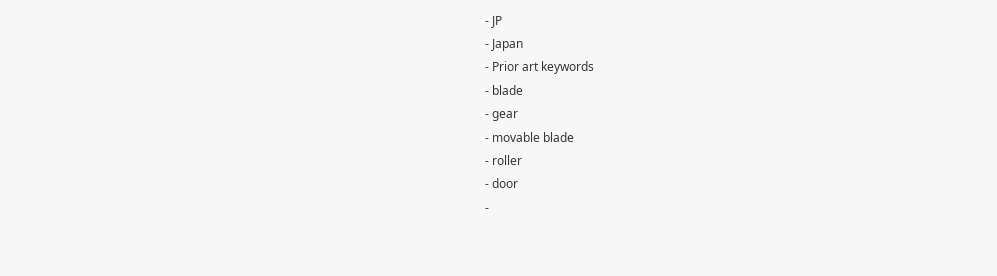- JP
- Japan
- Prior art keywords
- blade
- gear
- movable blade
- roller
- door
-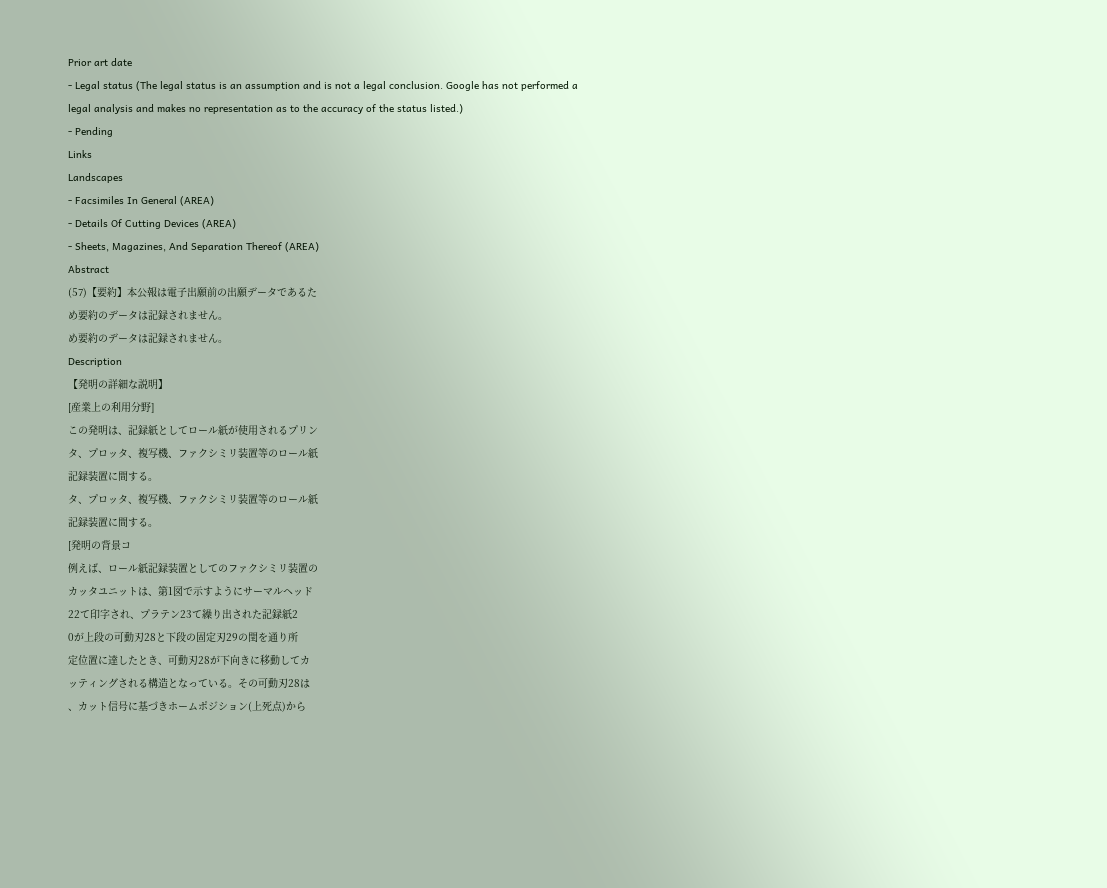Prior art date
- Legal status (The legal status is an assumption and is not a legal conclusion. Google has not performed a legal analysis and makes no representation as to the accuracy of the status listed.)
- Pending
Links
Landscapes
- Facsimiles In General (AREA)
- Details Of Cutting Devices (AREA)
- Sheets, Magazines, And Separation Thereof (AREA)
Abstract
(57)【要約】本公報は電子出願前の出願データであるた
め要約のデータは記録されません。
め要約のデータは記録されません。
Description
【発明の詳細な説明】
[産業上の利用分野]
この発明は、記録紙としてロール紙が使用されるプリン
タ、プロッタ、複写機、ファクシミリ装置等のロール紙
記録装置に間する。
タ、プロッタ、複写機、ファクシミリ装置等のロール紙
記録装置に間する。
[発明の背景コ
例えば、ロール紙記録装置としてのファクシミリ装置の
カッタユニットは、第1図で示すようにサーマルヘッド
22て印字され、プラテン23て繰り出された記録紙2
0が上段の可動刃28と下段の固定刃29の閏を通り所
定位置に達したとき、可動刃28が下向きに移動してカ
ッティングされる構造となっている。その可動刃28は
、カット信号に基づきホームポジション(上死点)から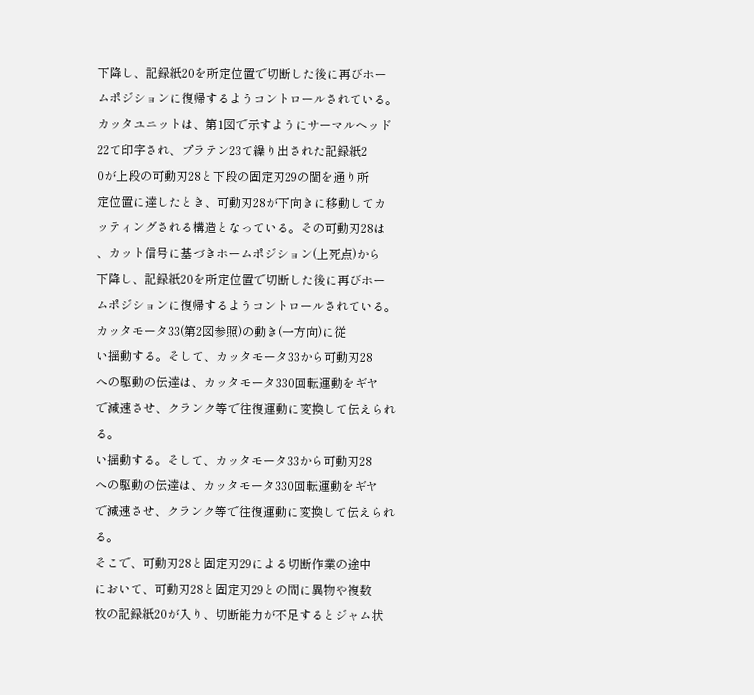下降し、記録紙20を所定位置で切断した後に再びホー
ムポジションに復帰するようコントロールされている。
カッタユニットは、第1図で示すようにサーマルヘッド
22て印字され、プラテン23て繰り出された記録紙2
0が上段の可動刃28と下段の固定刃29の閏を通り所
定位置に達したとき、可動刃28が下向きに移動してカ
ッティングされる構造となっている。その可動刃28は
、カット信号に基づきホームポジション(上死点)から
下降し、記録紙20を所定位置で切断した後に再びホー
ムポジションに復帰するようコントロールされている。
カッタモータ33(第2図参照)の動き(一方向)に従
い揺動する。そして、カッタモータ33から可動刃28
への駆動の伝達は、カッタモータ330回転運動をギヤ
で減速させ、クランク等で往復運動に変換して伝えられ
る。
い揺動する。そして、カッタモータ33から可動刃28
への駆動の伝達は、カッタモータ330回転運動をギヤ
で減速させ、クランク等で往復運動に変換して伝えられ
る。
そこで、可動刃28と固定刃29による切断作業の途中
において、可動刃28と固定刃29との間に異物や複数
枚の記録紙20が入り、切断能力が不足するとジャム状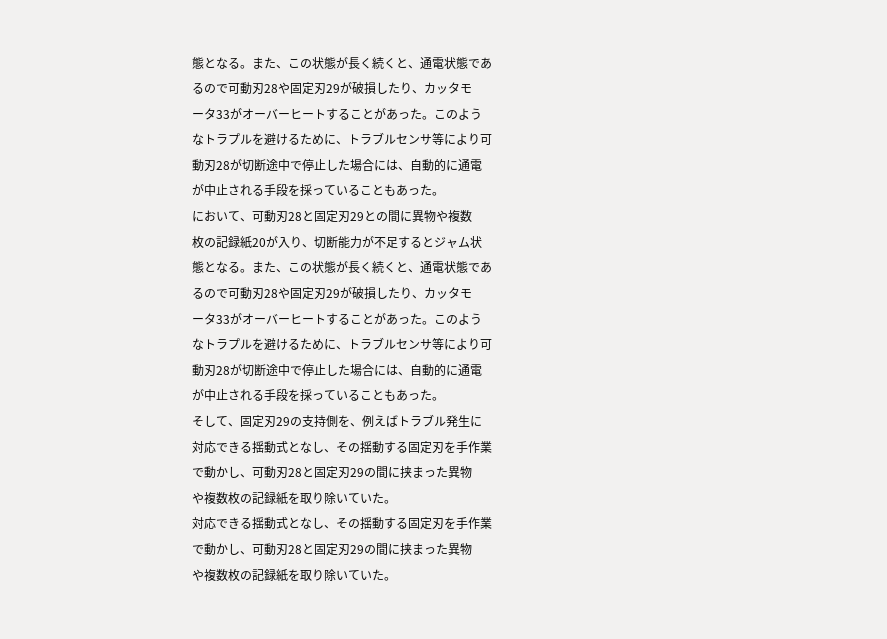態となる。また、この状態が長く続くと、通電状態であ
るので可動刃28や固定刃29が破損したり、カッタモ
ータ33がオーバーヒートすることがあった。このよう
なトラプルを避けるために、トラブルセンサ等により可
動刃28が切断途中で停止した場合には、自動的に通電
が中止される手段を採っていることもあった。
において、可動刃28と固定刃29との間に異物や複数
枚の記録紙20が入り、切断能力が不足するとジャム状
態となる。また、この状態が長く続くと、通電状態であ
るので可動刃28や固定刃29が破損したり、カッタモ
ータ33がオーバーヒートすることがあった。このよう
なトラプルを避けるために、トラブルセンサ等により可
動刃28が切断途中で停止した場合には、自動的に通電
が中止される手段を採っていることもあった。
そして、固定刃29の支持側を、例えばトラブル発生に
対応できる揺動式となし、その揺動する固定刃を手作業
で動かし、可動刃28と固定刃29の間に挟まった異物
や複数枚の記録紙を取り除いていた。
対応できる揺動式となし、その揺動する固定刃を手作業
で動かし、可動刃28と固定刃29の間に挟まった異物
や複数枚の記録紙を取り除いていた。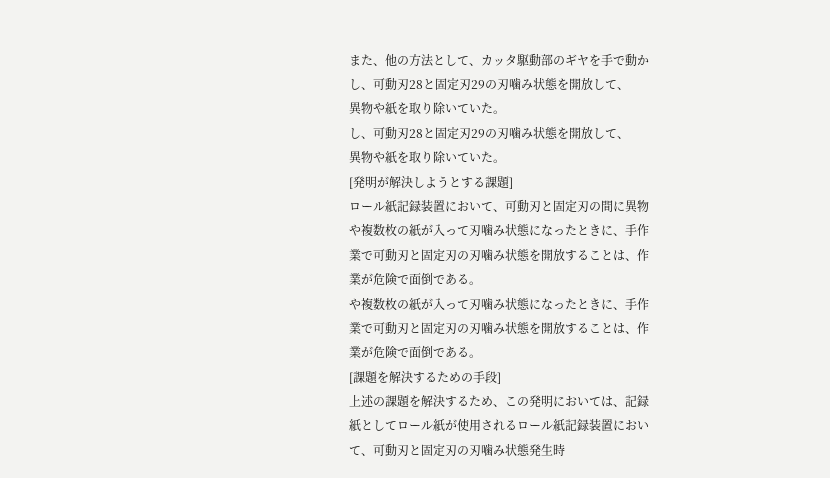また、他の方法として、カッタ駆動部のギヤを手で動か
し、可動刃28と固定刃29の刃噛み状態を開放して、
異物や紙を取り除いていた。
し、可動刃28と固定刃29の刃噛み状態を開放して、
異物や紙を取り除いていた。
[発明が解決しようとする課題]
ロール紙記録装置において、可動刃と固定刃の間に異物
や複数枚の紙が入って刃噛み状態になったときに、手作
業で可動刃と固定刃の刃噛み状態を開放することは、作
業が危険で面倒である。
や複数枚の紙が入って刃噛み状態になったときに、手作
業で可動刃と固定刃の刃噛み状態を開放することは、作
業が危険で面倒である。
[課題を解決するための手段]
上述の課題を解決するため、この発明においては、記録
紙としてロール紙が使用されるロール紙記録装置におい
て、可動刃と固定刃の刃噛み状態発生時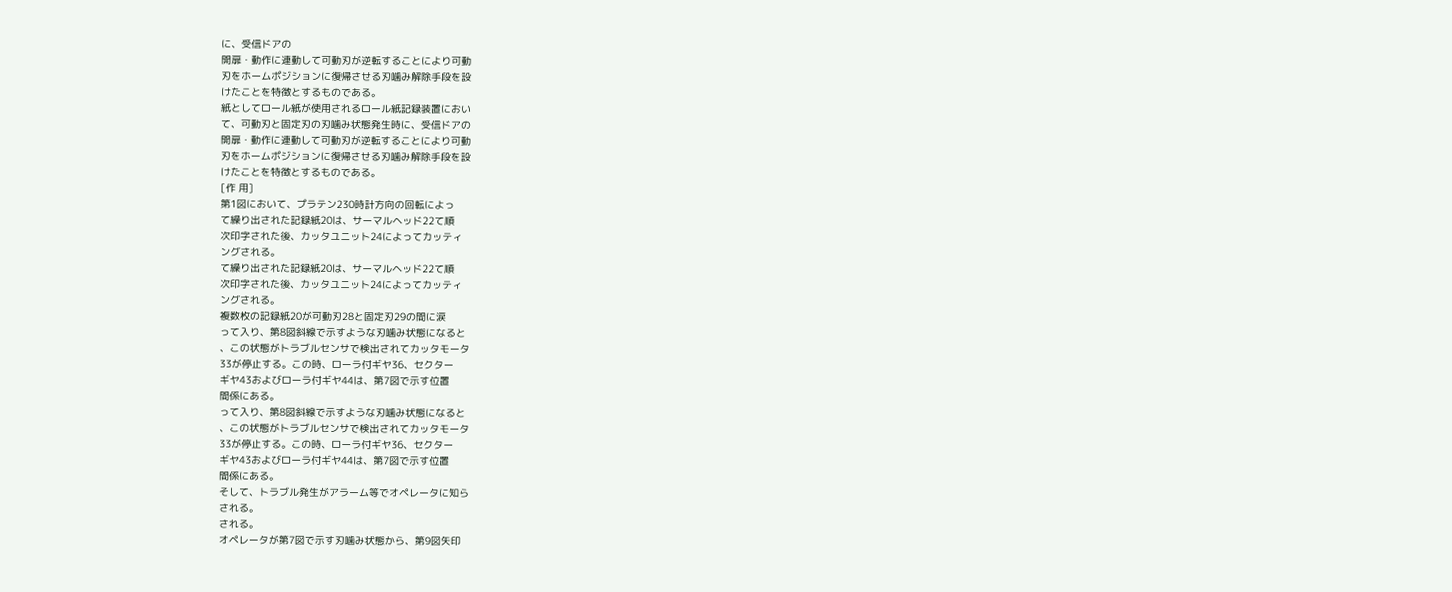に、受信ドアの
開扉・動作に連動して可動刃が逆転することにより可動
刃をホームポジションに復帰させる刃噛み解除手段を設
けたことを特徴とするものである。
紙としてロール紙が使用されるロール紙記録装置におい
て、可動刃と固定刃の刃噛み状態発生時に、受信ドアの
開扉・動作に連動して可動刃が逆転することにより可動
刃をホームポジションに復帰させる刃噛み解除手段を設
けたことを特徴とするものである。
[作 用]
第1図において、プラテン230時計方向の回転によっ
て繰り出された記録紙20は、サーマルヘッド22て順
次印字された後、カッタユニット24によってカッティ
ングされる。
て繰り出された記録紙20は、サーマルヘッド22て順
次印字された後、カッタユニット24によってカッティ
ングされる。
複数枚の記録紙20が可動刃28と固定刃29の間に涙
って入り、第8図斜線で示すような刃噛み状態になると
、この状態がトラブルセンサで検出されてカッタモータ
33が停止する。この時、ローラ付ギヤ36、セクター
ギヤ43およびローラ付ギヤ44は、第7図で示す位置
間係にある。
って入り、第8図斜線で示すような刃噛み状態になると
、この状態がトラブルセンサで検出されてカッタモータ
33が停止する。この時、ローラ付ギヤ36、セクター
ギヤ43およびローラ付ギヤ44は、第7図で示す位置
間係にある。
そして、トラブル発生がアラーム等でオペレータに知ら
される。
される。
オペレータが第7図で示す刃噛み状態から、第9図矢印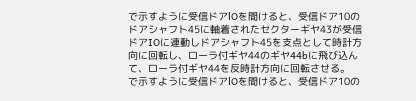で示すように受信ドアlOを間けると、受信ドア10の
ドアシャフト45に軸着されたセクターギヤ43が受信
ドアIOに連動しドアシャフト45を支点として時計方
向に回転し、ローラ付ギヤ44のギヤ44bに飛び込ん
て、ローラ付ギヤ44を反時計方向に回転させる。
で示すように受信ドアlOを間けると、受信ドア10の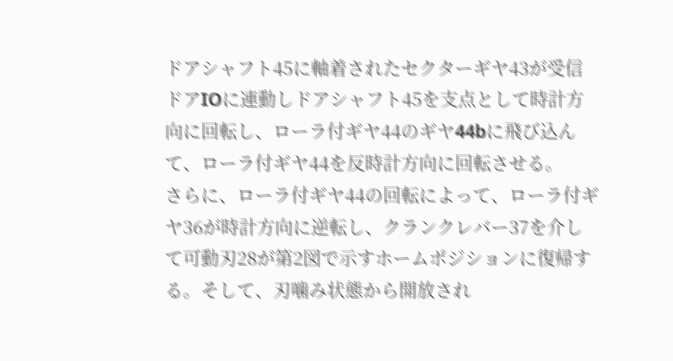ドアシャフト45に軸着されたセクターギヤ43が受信
ドアIOに連動しドアシャフト45を支点として時計方
向に回転し、ローラ付ギヤ44のギヤ44bに飛び込ん
て、ローラ付ギヤ44を反時計方向に回転させる。
さらに、ローラ付ギヤ44の回転によって、ローラ付ギ
ヤ36が時計方向に逆転し、クランクレバー37を介し
て可動刃28が第2図で示すホームポジションに復帰す
る。そして、刃噛み状態から開放され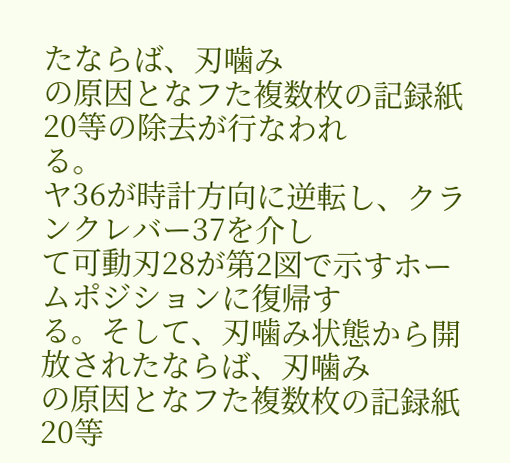たならば、刃噛み
の原因となフた複数枚の記録紙20等の除去が行なわれ
る。
ヤ36が時計方向に逆転し、クランクレバー37を介し
て可動刃28が第2図で示すホームポジションに復帰す
る。そして、刃噛み状態から開放されたならば、刃噛み
の原因となフた複数枚の記録紙20等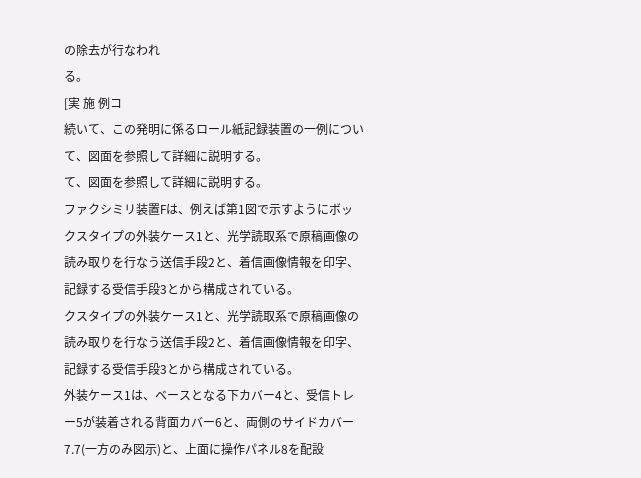の除去が行なわれ
る。
[実 施 例コ
続いて、この発明に係るロール紙記録装置の一例につい
て、図面を参照して詳細に説明する。
て、図面を参照して詳細に説明する。
ファクシミリ装置Fは、例えば第1図で示すようにボッ
クスタイプの外装ケース1と、光学読取系で原稿画像の
読み取りを行なう送信手段2と、着信画像情報を印字、
記録する受信手段3とから構成されている。
クスタイプの外装ケース1と、光学読取系で原稿画像の
読み取りを行なう送信手段2と、着信画像情報を印字、
記録する受信手段3とから構成されている。
外装ケース1は、ベースとなる下カバー4と、受信トレ
ー5が装着される背面カバー6と、両側のサイドカバー
7.7(一方のみ図示)と、上面に操作パネル8を配設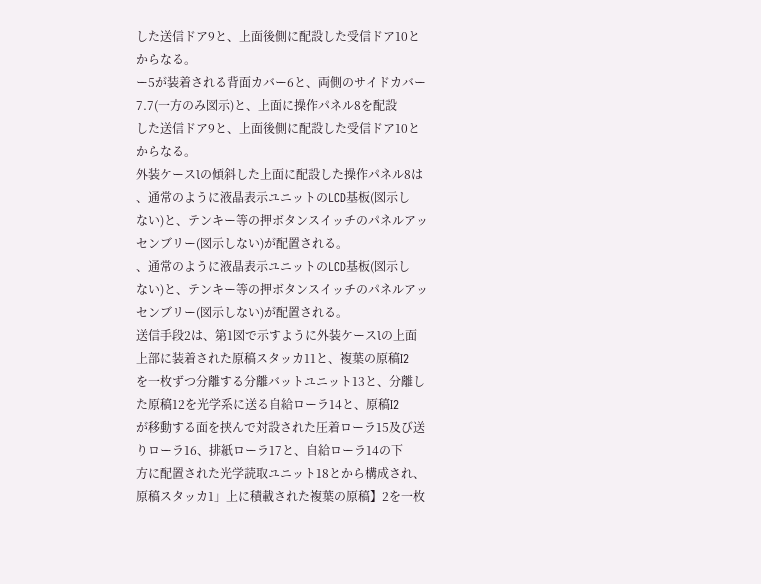した送信ドア9と、上面後側に配設した受信ドア10と
からなる。
ー5が装着される背面カバー6と、両側のサイドカバー
7.7(一方のみ図示)と、上面に操作パネル8を配設
した送信ドア9と、上面後側に配設した受信ドア10と
からなる。
外装ケースlの傾斜した上面に配設した操作パネル8は
、通常のように液晶表示ユニットのLCD基板(図示し
ない)と、テンキー等の押ボタンスイッチのパネルアッ
センブリー(図示しない)が配置される。
、通常のように液晶表示ユニットのLCD基板(図示し
ない)と、テンキー等の押ボタンスイッチのパネルアッ
センブリー(図示しない)が配置される。
送信手段2は、第1図で示すように外装ケースlの上面
上部に装着された原稿スタッカ11と、複葉の原稿I2
を一枚ずつ分離する分離バットユニット13と、分離し
た原稿12を光学系に送る自給ローラ14と、原稿I2
が移動する面を挟んで対設された圧着ローラ15及び送
りローラ16、排紙ローラ17と、自給ローラ14の下
方に配置された光学読取ユニット18とから構成され、
原稿スタッカ1」上に積載された複葉の原稿】2を一枚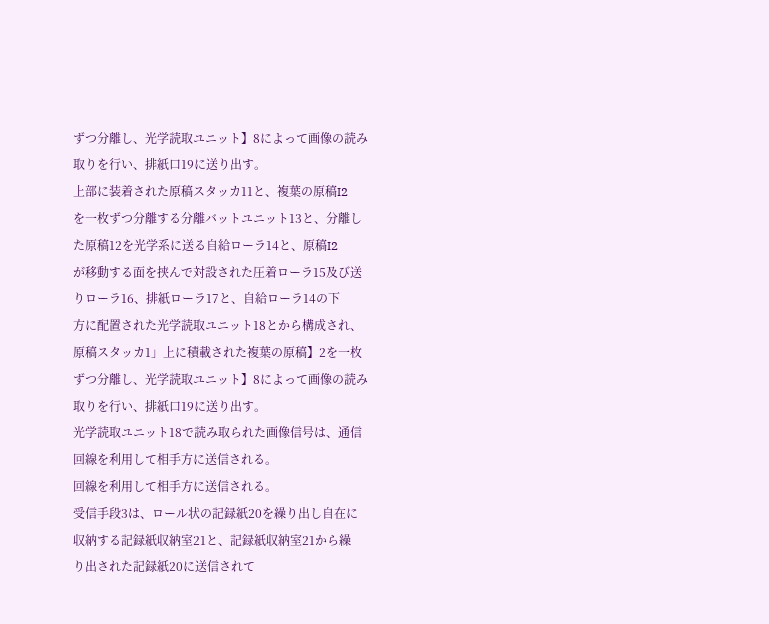ずつ分離し、光学読取ユニット】8によって画像の読み
取りを行い、排紙口19に送り出す。
上部に装着された原稿スタッカ11と、複葉の原稿I2
を一枚ずつ分離する分離バットユニット13と、分離し
た原稿12を光学系に送る自給ローラ14と、原稿I2
が移動する面を挟んで対設された圧着ローラ15及び送
りローラ16、排紙ローラ17と、自給ローラ14の下
方に配置された光学読取ユニット18とから構成され、
原稿スタッカ1」上に積載された複葉の原稿】2を一枚
ずつ分離し、光学読取ユニット】8によって画像の読み
取りを行い、排紙口19に送り出す。
光学読取ユニット18で読み取られた画像信号は、通信
回線を利用して相手方に送信される。
回線を利用して相手方に送信される。
受信手段3は、ロール状の記録紙20を繰り出し自在に
収納する記録紙収納室21と、記録紙収納室21から繰
り出された記録紙20に送信されて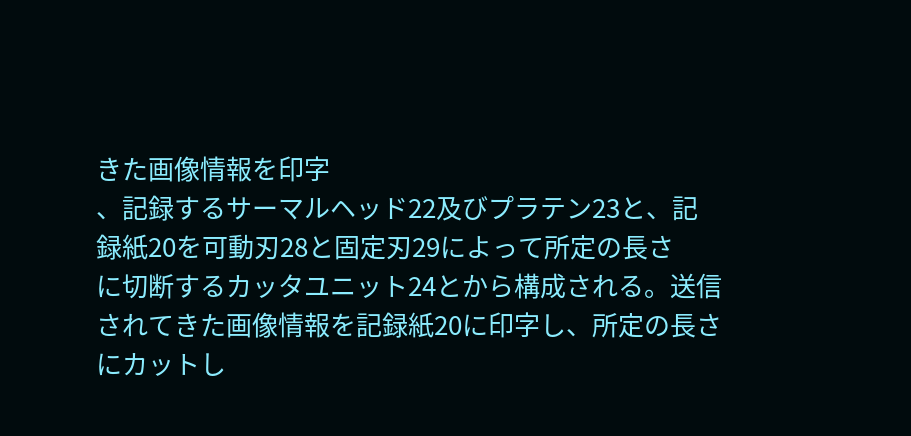きた画像情報を印字
、記録するサーマルヘッド22及びプラテン23と、記
録紙20を可動刃28と固定刃29によって所定の長さ
に切断するカッタユニット24とから構成される。送信
されてきた画像情報を記録紙20に印字し、所定の長さ
にカットし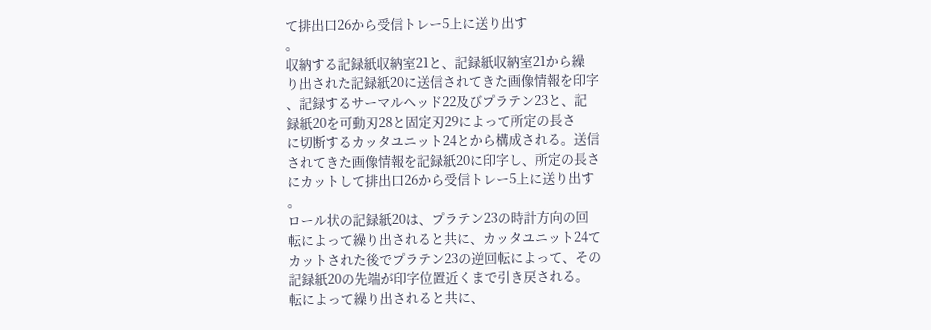て排出口26から受信トレー5上に送り出す
。
収納する記録紙収納室21と、記録紙収納室21から繰
り出された記録紙20に送信されてきた画像情報を印字
、記録するサーマルヘッド22及びプラテン23と、記
録紙20を可動刃28と固定刃29によって所定の長さ
に切断するカッタユニット24とから構成される。送信
されてきた画像情報を記録紙20に印字し、所定の長さ
にカットして排出口26から受信トレー5上に送り出す
。
ロール状の記録紙20は、プラテン23の時計方向の回
転によって繰り出されると共に、カッタユニット24て
カットされた後でプラテン23の逆回転によって、その
記録紙20の先端が印字位置近くまで引き戻される。
転によって繰り出されると共に、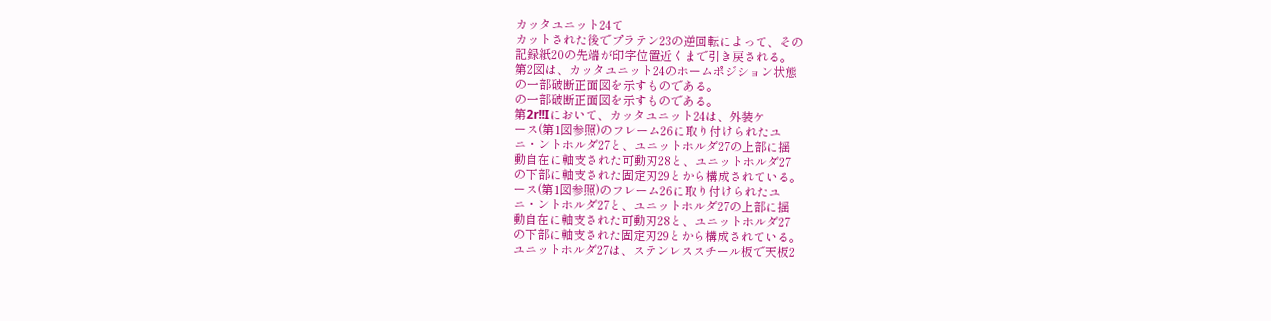カッタユニット24て
カットされた後でプラテン23の逆回転によって、その
記録紙20の先端が印字位置近くまで引き戻される。
第2図は、カッタユニット24のホームポジション状態
の一部破断正面図を示すものである。
の一部破断正面図を示すものである。
第2r!!Iにおいて、カッタユニット24は、外装ケ
ース(第1図参照)のフレーム26に取り付けられたユ
ニ・ントホルダ27と、ユニットホルダ27の上部に揺
動自在に軸支された可動刃28と、ユニットホルダ27
の下部に軸支された固定刃29とから構成されている。
ース(第1図参照)のフレーム26に取り付けられたユ
ニ・ントホルダ27と、ユニットホルダ27の上部に揺
動自在に軸支された可動刃28と、ユニットホルダ27
の下部に軸支された固定刃29とから構成されている。
ユニットホルダ27は、ステンレススチール板で天板2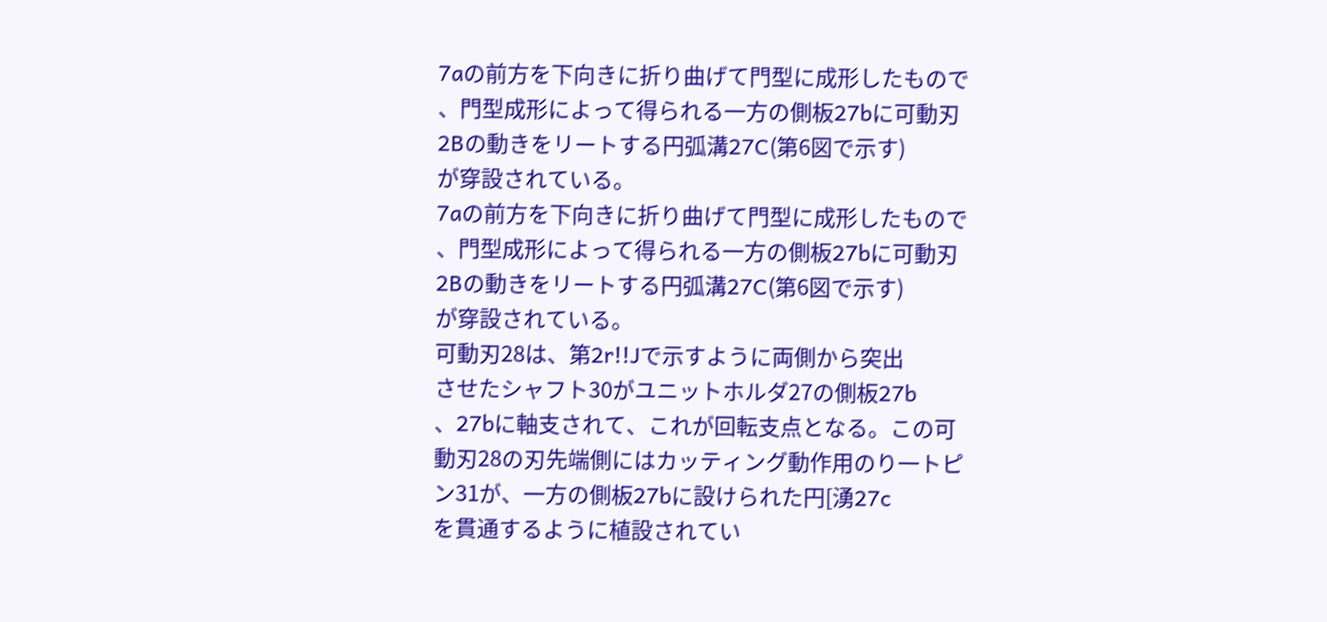7aの前方を下向きに折り曲げて門型に成形したもので
、門型成形によって得られる一方の側板27bに可動刃
2Bの動きをリートする円弧溝27C(第6図で示す)
が穿設されている。
7aの前方を下向きに折り曲げて門型に成形したもので
、門型成形によって得られる一方の側板27bに可動刃
2Bの動きをリートする円弧溝27C(第6図で示す)
が穿設されている。
可動刃28は、第2r!!Jで示すように両側から突出
させたシャフト30がユニットホルダ27の側板27b
、27bに軸支されて、これが回転支点となる。この可
動刃28の刃先端側にはカッティング動作用のり一トピ
ン31が、一方の側板27bに設けられた円[湧27c
を貫通するように植設されてい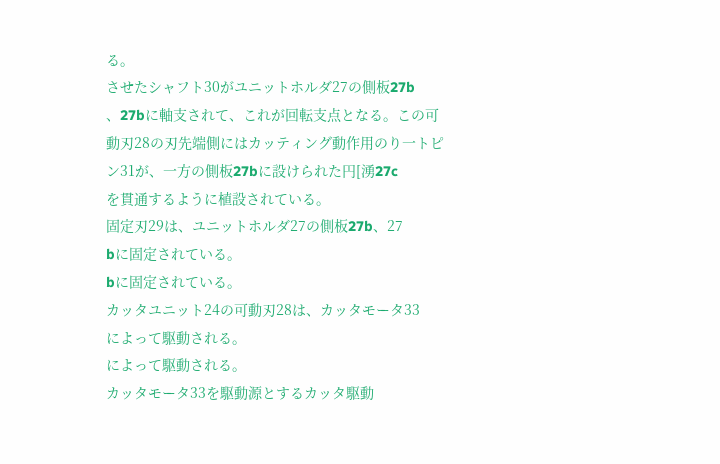る。
させたシャフト30がユニットホルダ27の側板27b
、27bに軸支されて、これが回転支点となる。この可
動刃28の刃先端側にはカッティング動作用のり一トピ
ン31が、一方の側板27bに設けられた円[湧27c
を貫通するように植設されている。
固定刃29は、ユニットホルダ27の側板27b、27
bに固定されている。
bに固定されている。
カッタユニット24の可動刃28は、カッタモータ33
によって駆動される。
によって駆動される。
カッタモータ33を駆動源とするカッタ駆動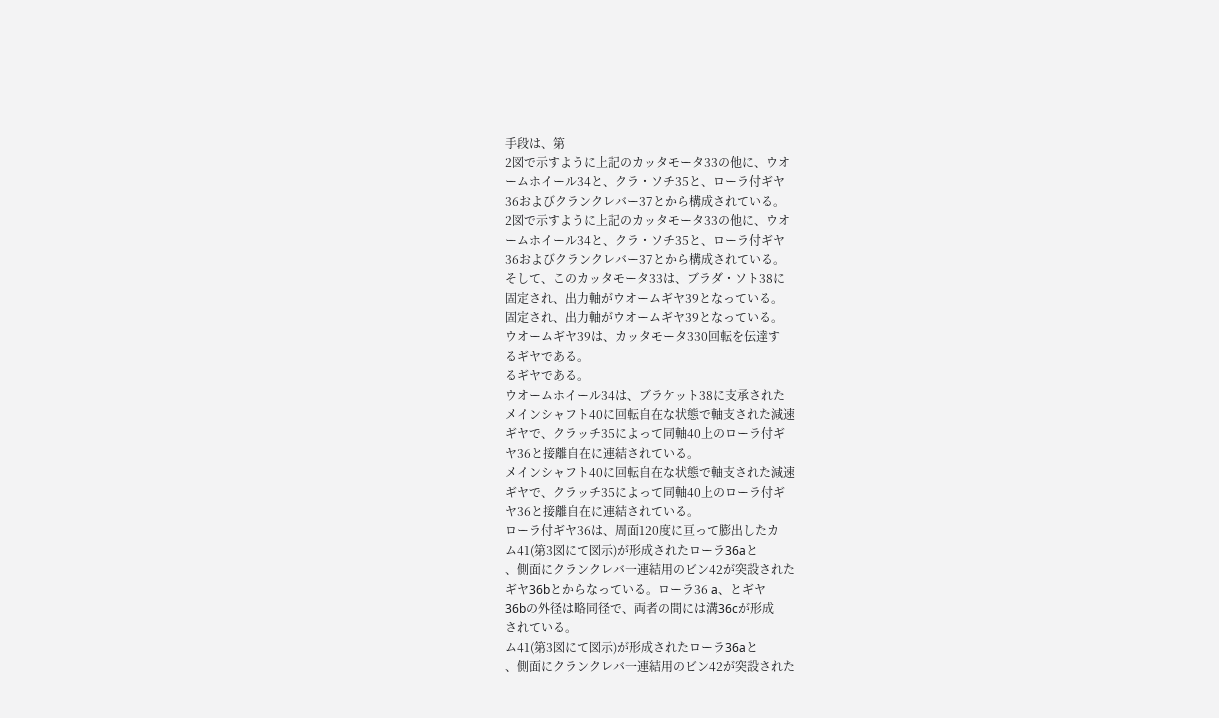手段は、第
2図で示すように上記のカッタモータ33の他に、ウオ
ームホイール34と、クラ・ソチ35と、ローラ付ギヤ
36およびクランクレバー37とから構成されている。
2図で示すように上記のカッタモータ33の他に、ウオ
ームホイール34と、クラ・ソチ35と、ローラ付ギヤ
36およびクランクレバー37とから構成されている。
そして、このカッタモータ33は、ブラダ・ソト38に
固定され、出力軸がウオームギヤ39となっている。
固定され、出力軸がウオームギヤ39となっている。
ウオームギヤ39は、カッタモータ330回転を伝達す
るギヤである。
るギヤである。
ウオームホイール34は、ブラケット38に支承された
メインシャフト40に回転自在な状態で軸支された減速
ギヤで、クラッチ35によって同軸40上のローラ付ギ
ヤ36と接離自在に連結されている。
メインシャフト40に回転自在な状態で軸支された減速
ギヤで、クラッチ35によって同軸40上のローラ付ギ
ヤ36と接離自在に連結されている。
ローラ付ギヤ36は、周面120度に亘って膨出したカ
ム41(第3図にて図示)が形成されたローラ36aと
、側面にクランクレバ一連結用のビン42が突設された
ギヤ36bとからなっている。ローラ36 a、とギヤ
36bの外径は略同径で、両者の間には溝36cが形成
されている。
ム41(第3図にて図示)が形成されたローラ36aと
、側面にクランクレバ一連結用のビン42が突設された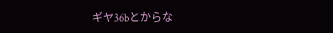ギヤ36bとからな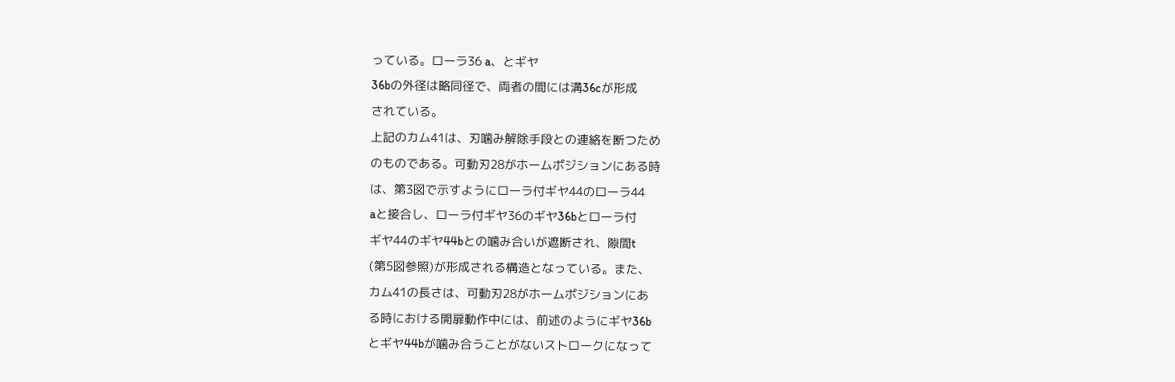っている。ローラ36 a、とギヤ
36bの外径は略同径で、両者の間には溝36cが形成
されている。
上記のカム41は、刃噛み解除手段との連絡を断つため
のものである。可動刃28がホームポジションにある時
は、第3図で示すようにローラ付ギヤ44のローラ44
aと接合し、ローラ付ギヤ36のギヤ36bとローラ付
ギヤ44のギヤ44bとの噛み合いが遮断され、隙間t
(第5図参照)が形成される構造となっている。また、
カム41の長さは、可動刃28がホームポジションにあ
る時における開扉動作中には、前述のようにギヤ36b
とギヤ44bが噛み合うことがないストロークになって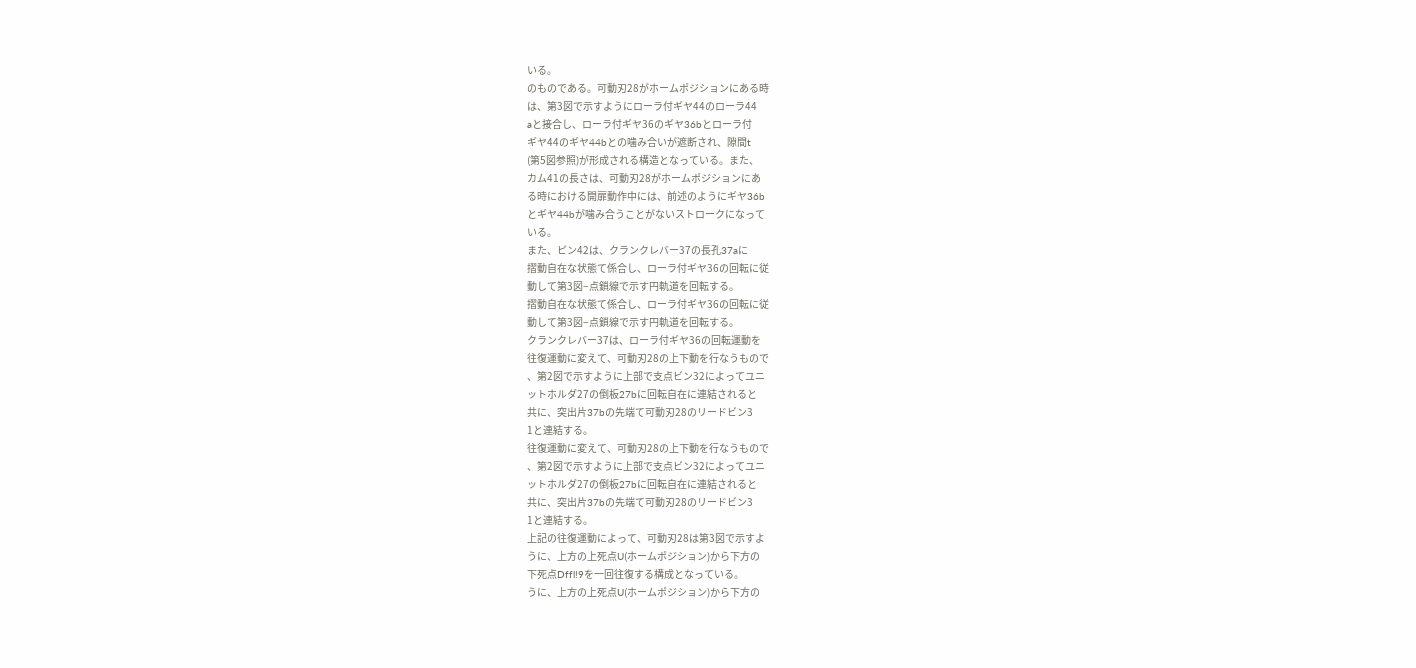いる。
のものである。可動刃28がホームポジションにある時
は、第3図で示すようにローラ付ギヤ44のローラ44
aと接合し、ローラ付ギヤ36のギヤ36bとローラ付
ギヤ44のギヤ44bとの噛み合いが遮断され、隙間t
(第5図参照)が形成される構造となっている。また、
カム41の長さは、可動刃28がホームポジションにあ
る時における開扉動作中には、前述のようにギヤ36b
とギヤ44bが噛み合うことがないストロークになって
いる。
また、ピン42は、クランクレバー37の長孔37aに
摺動自在な状態て係合し、ローラ付ギヤ36の回転に従
動して第3図−点鎖線で示す円軌道を回転する。
摺動自在な状態て係合し、ローラ付ギヤ36の回転に従
動して第3図−点鎖線で示す円軌道を回転する。
クランクレバー37は、ローラ付ギヤ36の回転運動を
往復運動に変えて、可動刃28の上下動を行なうもので
、第2図で示すように上部で支点ビン32によってユニ
ットホルダ27の倒板27bに回転自在に連結されると
共に、突出片37bの先端て可動刃28のリードビン3
1と連結する。
往復運動に変えて、可動刃28の上下動を行なうもので
、第2図で示すように上部で支点ビン32によってユニ
ットホルダ27の倒板27bに回転自在に連結されると
共に、突出片37bの先端て可動刃28のリードビン3
1と連結する。
上記の往復運動によって、可動刃28は第3図で示すよ
うに、上方の上死点U(ホームポジション)から下方の
下死点Dffl!9を一回往復する構成となっている。
うに、上方の上死点U(ホームポジション)から下方の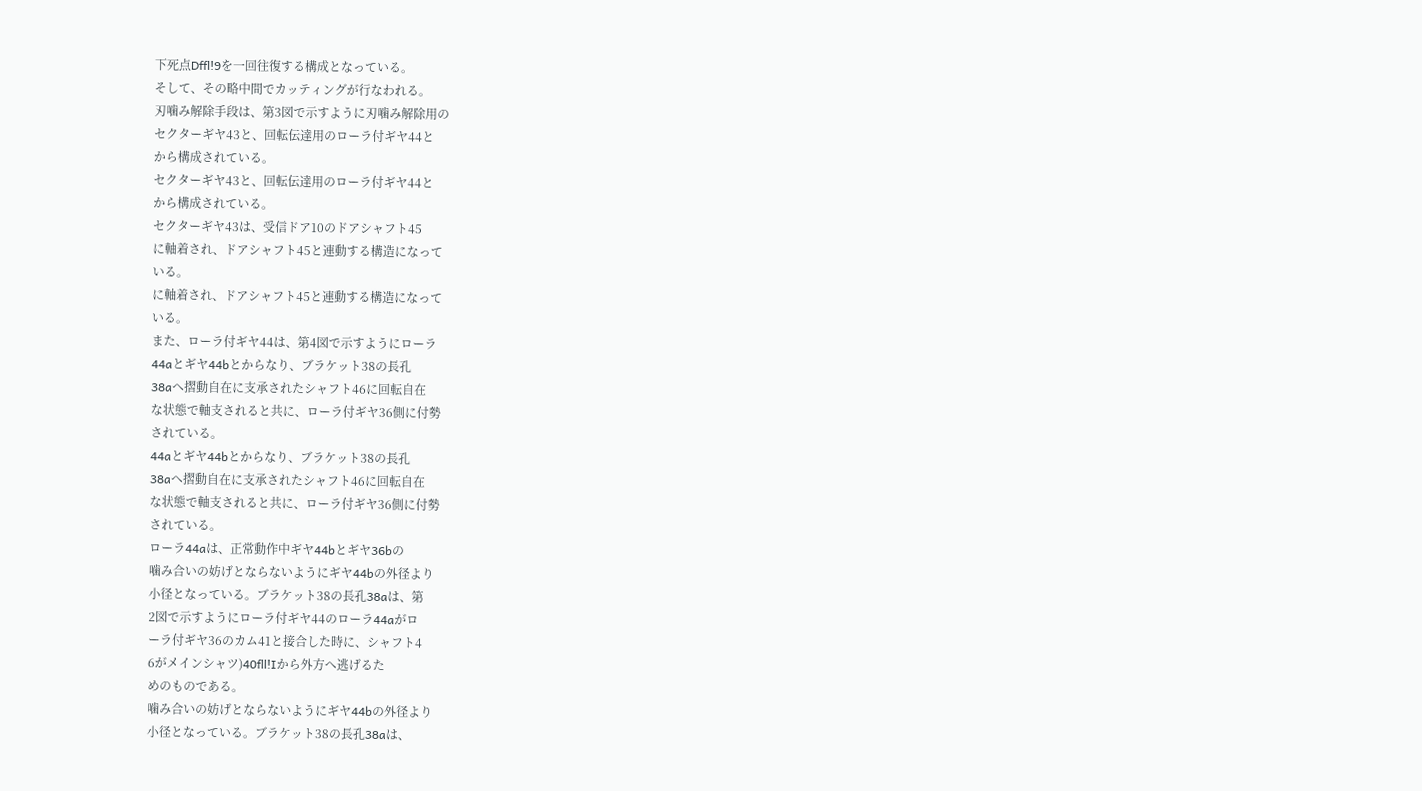下死点Dffl!9を一回往復する構成となっている。
そして、その略中間でカッティングが行なわれる。
刃噛み解除手段は、第3図で示すように刃噛み解除用の
セクターギヤ43と、回転伝達用のローラ付ギヤ44と
から構成されている。
セクターギヤ43と、回転伝達用のローラ付ギヤ44と
から構成されている。
セクターギヤ43は、受信ドア10のドアシャフト45
に軸着され、ドアシャフト45と連動する構造になって
いる。
に軸着され、ドアシャフト45と連動する構造になって
いる。
また、ローラ付ギヤ44は、第4図で示すようにローラ
44aとギヤ44bとからなり、ブラケット38の長孔
38aへ摺動自在に支承されたシャフト46に回転自在
な状態で軸支されると共に、ローラ付ギヤ36側に付勢
されている。
44aとギヤ44bとからなり、ブラケット38の長孔
38aへ摺動自在に支承されたシャフト46に回転自在
な状態で軸支されると共に、ローラ付ギヤ36側に付勢
されている。
ローラ44aは、正常動作中ギヤ44bとギヤ36bの
噛み合いの妨げとならないようにギヤ44bの外径より
小径となっている。ブラケット38の長孔38aは、第
2図で示すようにローラ付ギヤ44のローラ44aがロ
ーラ付ギヤ36のカム41と接合した時に、シャフト4
6がメインシャツ)40fll!Iから外方へ逃げるた
めのものである。
噛み合いの妨げとならないようにギヤ44bの外径より
小径となっている。ブラケット38の長孔38aは、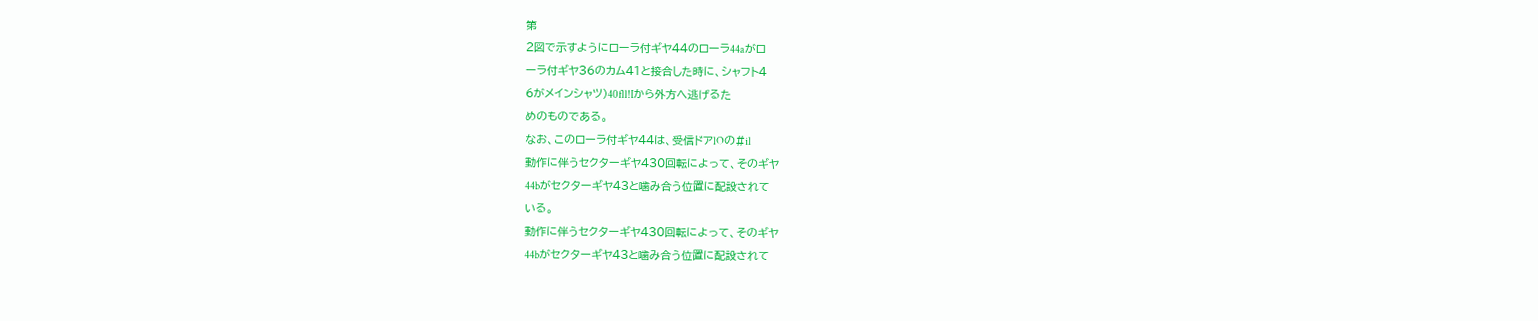第
2図で示すようにローラ付ギヤ44のローラ44aがロ
ーラ付ギヤ36のカム41と接合した時に、シャフト4
6がメインシャツ)40fll!Iから外方へ逃げるた
めのものである。
なお、このローラ付ギヤ44は、受信ドアlOの#il
動作に伴うセクターギヤ430回転によって、そのギヤ
44bがセクターギヤ43と噛み合う位置に配設されて
いる。
動作に伴うセクターギヤ430回転によって、そのギヤ
44bがセクターギヤ43と噛み合う位置に配設されて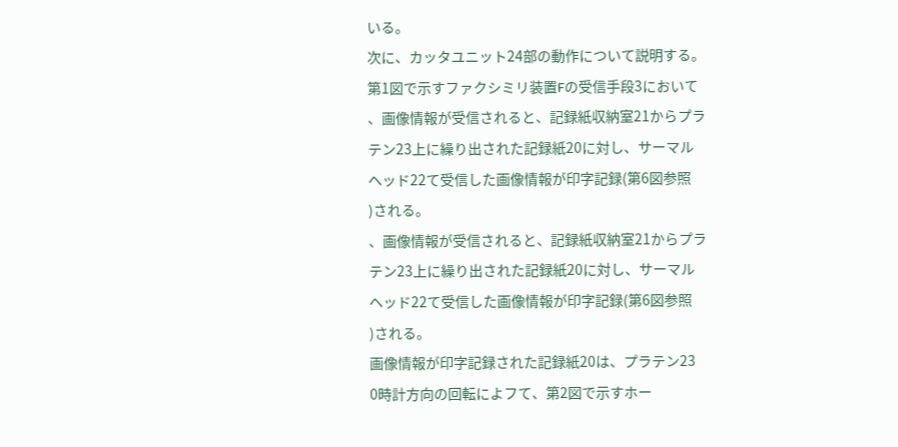いる。
次に、カッタユニット24部の動作について説明する。
第1図で示すファクシミリ装置Fの受信手段3において
、画像情報が受信されると、記録紙収納室21からプラ
テン23上に繰り出された記録紙20に対し、サーマル
ヘッド22て受信した画像情報が印字記録(第6図参照
)される。
、画像情報が受信されると、記録紙収納室21からプラ
テン23上に繰り出された記録紙20に対し、サーマル
ヘッド22て受信した画像情報が印字記録(第6図参照
)される。
画像情報が印字記録された記録紙20は、プラテン23
0時計方向の回転によフて、第2図で示すホー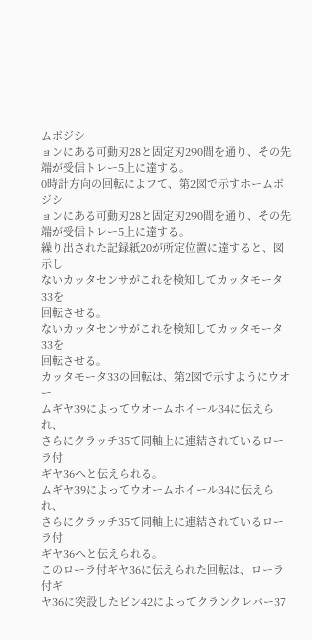ムポジシ
ョンにある可動刃28と固定刃290間を通り、その先
端が受信トレー5上に達する。
0時計方向の回転によフて、第2図で示すホームポジシ
ョンにある可動刃28と固定刃290間を通り、その先
端が受信トレー5上に達する。
繰り出された記録紙20が所定位置に達すると、図示し
ないカッタセンサがこれを検知してカッタモータ33を
回転させる。
ないカッタセンサがこれを検知してカッタモータ33を
回転させる。
カッタモータ33の回転は、第2図で示すようにウオー
ムギヤ39によってウオームホイール34に伝えられ、
さらにクラッチ35て同軸上に連結されているローラ付
ギヤ36へと伝えられる。
ムギヤ39によってウオームホイール34に伝えられ、
さらにクラッチ35て同軸上に連結されているローラ付
ギヤ36へと伝えられる。
このローラ付ギヤ36に伝えられた回転は、ローラ付ギ
ヤ36に突設したビン42によってクランクレバー37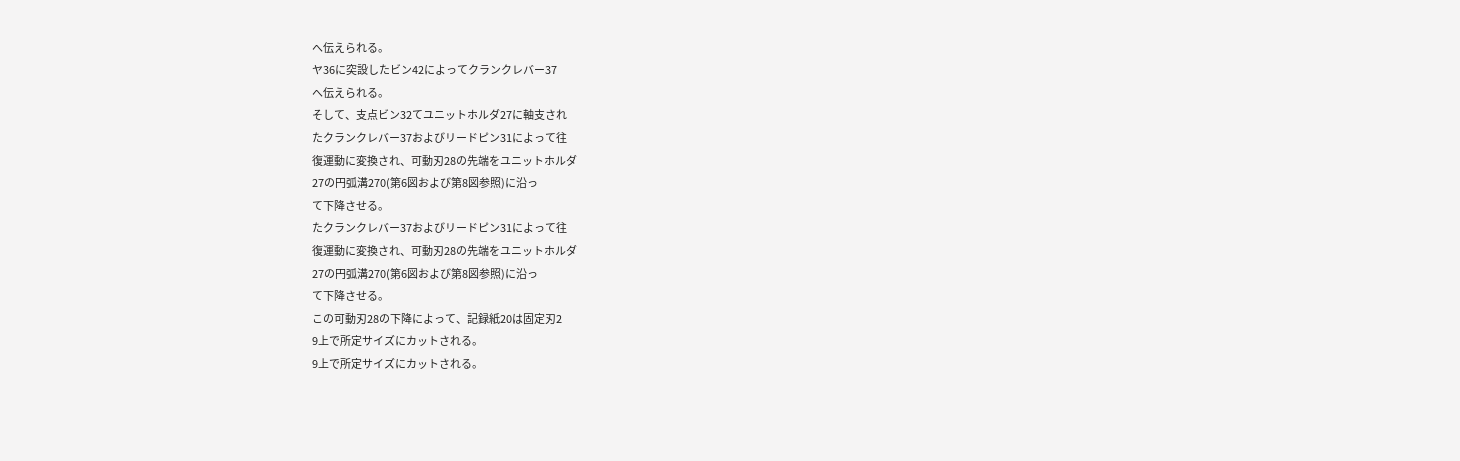へ伝えられる。
ヤ36に突設したビン42によってクランクレバー37
へ伝えられる。
そして、支点ビン32てユニットホルダ27に軸支され
たクランクレバー37およびリードピン31によって往
復運動に変換され、可動刃28の先端をユニットホルダ
27の円弧溝270(第6図および第8図参照)に沿っ
て下降させる。
たクランクレバー37およびリードピン31によって往
復運動に変換され、可動刃28の先端をユニットホルダ
27の円弧溝270(第6図および第8図参照)に沿っ
て下降させる。
この可動刃28の下降によって、記録紙20は固定刃2
9上で所定サイズにカットされる。
9上で所定サイズにカットされる。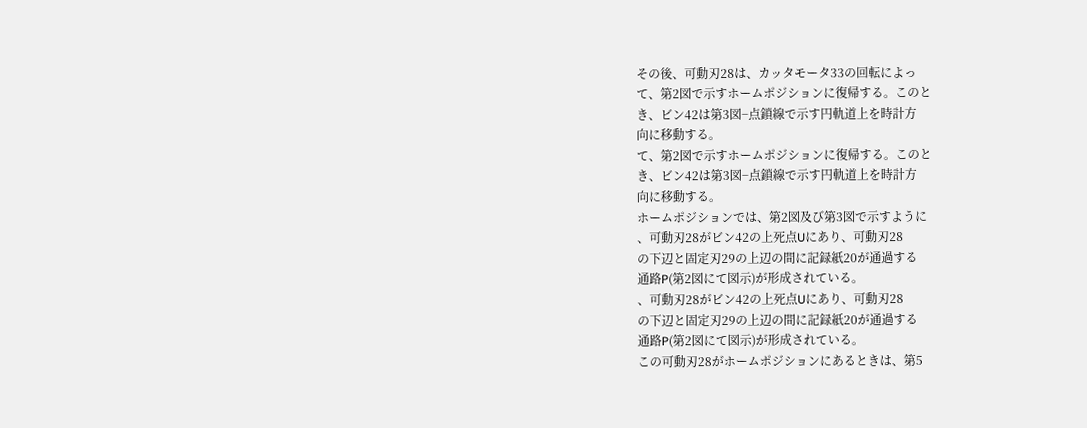その後、可動刃28は、カッタモータ33の回転によっ
て、第2図で示すホームポジションに復帰する。このと
き、ビン42は第3図−点鎖線で示す円軌道上を時計方
向に移動する。
て、第2図で示すホームポジションに復帰する。このと
き、ビン42は第3図−点鎖線で示す円軌道上を時計方
向に移動する。
ホームポジションでは、第2図及び第3図で示すように
、可動刃28がビン42の上死点Uにあり、可動刃28
の下辺と固定刃29の上辺の間に記録紙20が通過する
通路P(第2図にて図示)が形成されている。
、可動刃28がビン42の上死点Uにあり、可動刃28
の下辺と固定刃29の上辺の間に記録紙20が通過する
通路P(第2図にて図示)が形成されている。
この可動刃28がホームポジションにあるときは、第5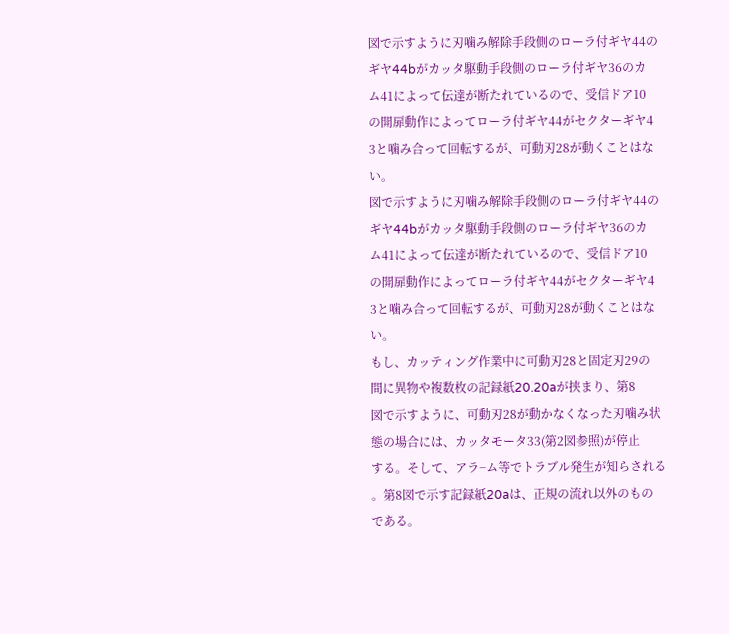図で示すように刃噛み解除手段側のローラ付ギヤ44の
ギヤ44bがカッタ駆動手段側のローラ付ギヤ36のカ
ム41によって伝達が断たれているので、受信ドア10
の開扉動作によってローラ付ギヤ44がセクターギヤ4
3と噛み合って回転するが、可動刃28が動くことはな
い。
図で示すように刃噛み解除手段側のローラ付ギヤ44の
ギヤ44bがカッタ駆動手段側のローラ付ギヤ36のカ
ム41によって伝達が断たれているので、受信ドア10
の開扉動作によってローラ付ギヤ44がセクターギヤ4
3と噛み合って回転するが、可動刃28が動くことはな
い。
もし、カッティング作業中に可動刃28と固定刃29の
間に異物や複数枚の記録紙20.20aが挟まり、第8
図で示すように、可動刃28が動かなくなった刃噛み状
態の場合には、カッタモータ33(第2図参照)が停止
する。そして、アラ−ム等でトラブル発生が知らされる
。第8図で示す記録紙20aは、正規の流れ以外のもの
である。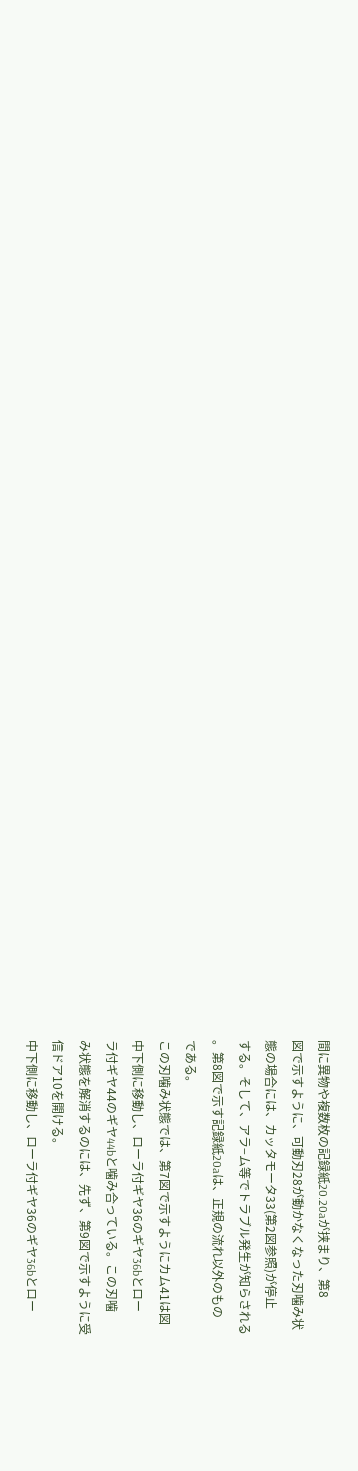間に異物や複数枚の記録紙20.20aが挟まり、第8
図で示すように、可動刃28が動かなくなった刃噛み状
態の場合には、カッタモータ33(第2図参照)が停止
する。そして、アラ−ム等でトラブル発生が知らされる
。第8図で示す記録紙20aは、正規の流れ以外のもの
である。
この刃噛み状態では、第7図で示すようにカム41は図
中下側に移動し、ローラ付ギヤ36のギヤ36bとロー
ラ付ギヤ44のギヤ44bと噛み合っている。この刃噛
み状態を解消するのには、先ず、第9図で示すように受
信ドア10を開ける。
中下側に移動し、ローラ付ギヤ36のギヤ36bとロー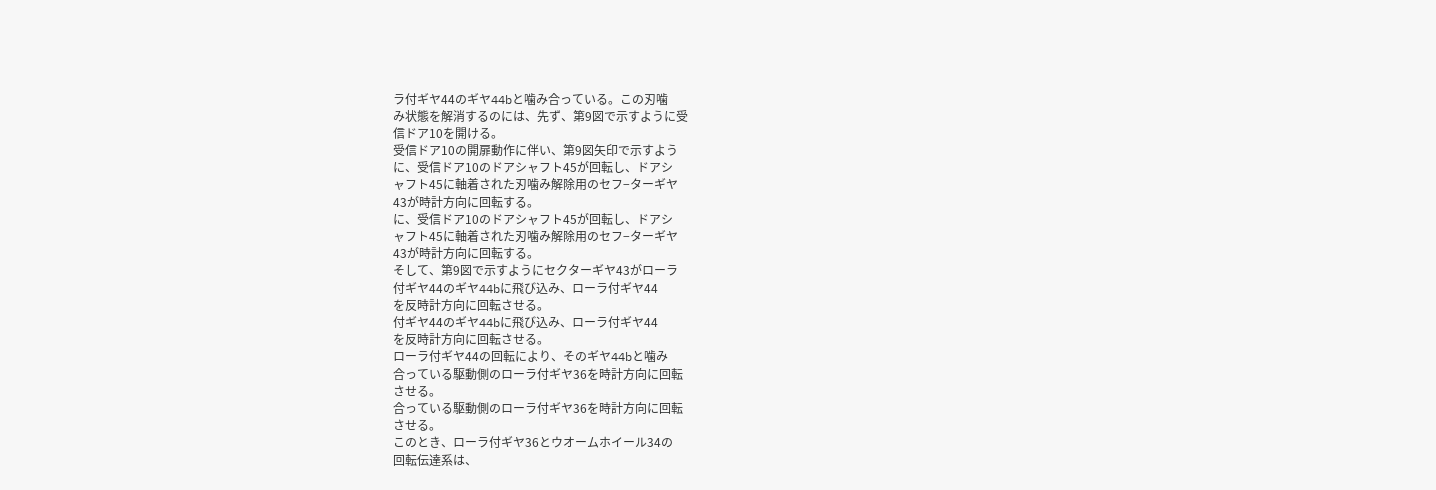ラ付ギヤ44のギヤ44bと噛み合っている。この刃噛
み状態を解消するのには、先ず、第9図で示すように受
信ドア10を開ける。
受信ドア10の開扉動作に伴い、第9図矢印で示すよう
に、受信ドア10のドアシャフト45が回転し、ドアシ
ャフト45に軸着された刃噛み解除用のセフ−ターギヤ
43が時計方向に回転する。
に、受信ドア10のドアシャフト45が回転し、ドアシ
ャフト45に軸着された刃噛み解除用のセフ−ターギヤ
43が時計方向に回転する。
そして、第9図で示すようにセクターギヤ43がローラ
付ギヤ44のギヤ44bに飛び込み、ローラ付ギヤ44
を反時計方向に回転させる。
付ギヤ44のギヤ44bに飛び込み、ローラ付ギヤ44
を反時計方向に回転させる。
ローラ付ギヤ44の回転により、そのギヤ44bと噛み
合っている駆動側のローラ付ギヤ36を時計方向に回転
させる。
合っている駆動側のローラ付ギヤ36を時計方向に回転
させる。
このとき、ローラ付ギヤ36とウオームホイール34の
回転伝達系は、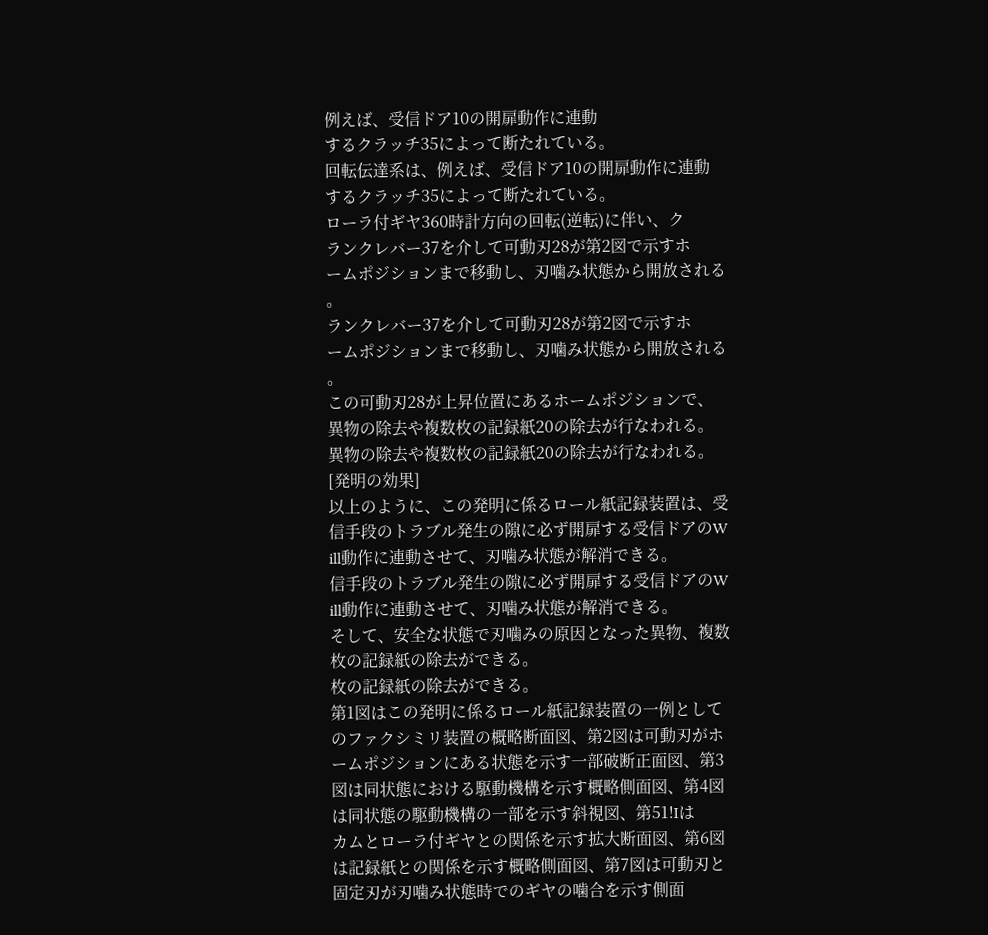例えば、受信ドア10の開扉動作に連動
するクラッチ35によって断たれている。
回転伝達系は、例えば、受信ドア10の開扉動作に連動
するクラッチ35によって断たれている。
ローラ付ギヤ360時計方向の回転(逆転)に伴い、ク
ランクレバー37を介して可動刃28が第2図で示すホ
ームポジションまで移動し、刃噛み状態から開放される
。
ランクレバー37を介して可動刃28が第2図で示すホ
ームポジションまで移動し、刃噛み状態から開放される
。
この可動刃28が上昇位置にあるホームポジションで、
異物の除去や複数枚の記録紙20の除去が行なわれる。
異物の除去や複数枚の記録紙20の除去が行なわれる。
[発明の効果]
以上のように、この発明に係るロール紙記録装置は、受
信手段のトラブル発生の隙に必ず開扉する受信ドアのW
ill動作に連動させて、刃噛み状態が解消できる。
信手段のトラブル発生の隙に必ず開扉する受信ドアのW
ill動作に連動させて、刃噛み状態が解消できる。
そして、安全な状態で刃噛みの原因となった異物、複数
枚の記録紙の除去ができる。
枚の記録紙の除去ができる。
第1図はこの発明に係るロール紙記録装置の一例として
のファクシミリ装置の概略断面図、第2図は可動刃がホ
ームポジションにある状態を示す一部破断正面図、第3
図は同状態における駆動機構を示す概略側面図、第4図
は同状態の駆動機構の一部を示す斜視図、第51!Iは
カムとローラ付ギヤとの関係を示す拡大断面図、第6図
は記録紙との関係を示す概略側面図、第7図は可動刃と
固定刃が刃噛み状態時でのギヤの噛合を示す側面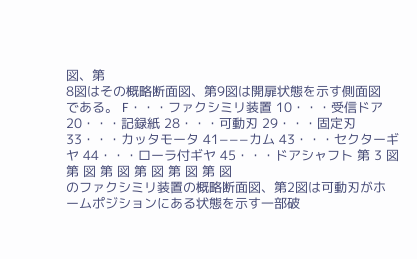図、第
8図はその概略断面図、第9図は開扉状態を示す側面図
である。 F・・・ファクシミリ装置 10・・・受信ドア 20・・・記録紙 28・・・可動刃 29・・・固定刃 33・・・カッタモータ 41−−−カム 43・・・セクターギヤ 44・・・ローラ付ギヤ 45・・・ドアシャフト 第 3 図 第 図 第 図 第 図 第 図 第 図
のファクシミリ装置の概略断面図、第2図は可動刃がホ
ームポジションにある状態を示す一部破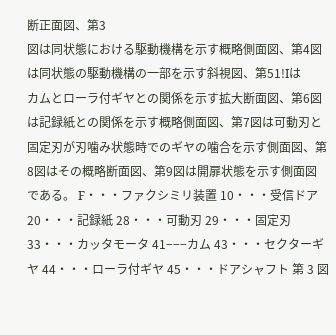断正面図、第3
図は同状態における駆動機構を示す概略側面図、第4図
は同状態の駆動機構の一部を示す斜視図、第51!Iは
カムとローラ付ギヤとの関係を示す拡大断面図、第6図
は記録紙との関係を示す概略側面図、第7図は可動刃と
固定刃が刃噛み状態時でのギヤの噛合を示す側面図、第
8図はその概略断面図、第9図は開扉状態を示す側面図
である。 F・・・ファクシミリ装置 10・・・受信ドア 20・・・記録紙 28・・・可動刃 29・・・固定刃 33・・・カッタモータ 41−−−カム 43・・・セクターギヤ 44・・・ローラ付ギヤ 45・・・ドアシャフト 第 3 図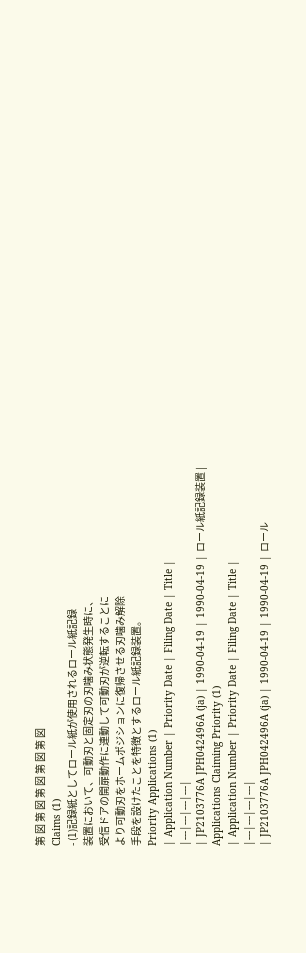第 図 第 図 第 図 第 図 第 図
Claims (1)
- (1)記録紙としてロール紙が使用されるロール紙記録
装置において、可動刃と固定刃の刃噛み状態発生時に、
受信ドアの開扉動作に連動して可動刃が逆転することに
より可動刃をホームポジションに復帰させる刃噛み解除
手段を設けたことを特徴とするロール紙記録装置。
Priority Applications (1)
| Application Number | Priority Date | Filing Date | Title |
|---|---|---|---|
| JP2103776A JPH042496A (ja) | 1990-04-19 | 1990-04-19 | ロール紙記録装置 |
Applications Claiming Priority (1)
| Application Number | Priority Date | Filing Date | Title |
|---|---|---|---|
| JP2103776A JPH042496A (ja) | 1990-04-19 | 1990-04-19 | ロール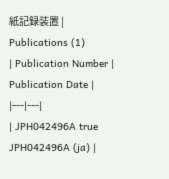紙記録装置 |
Publications (1)
| Publication Number | Publication Date |
|---|---|
| JPH042496A true JPH042496A (ja) |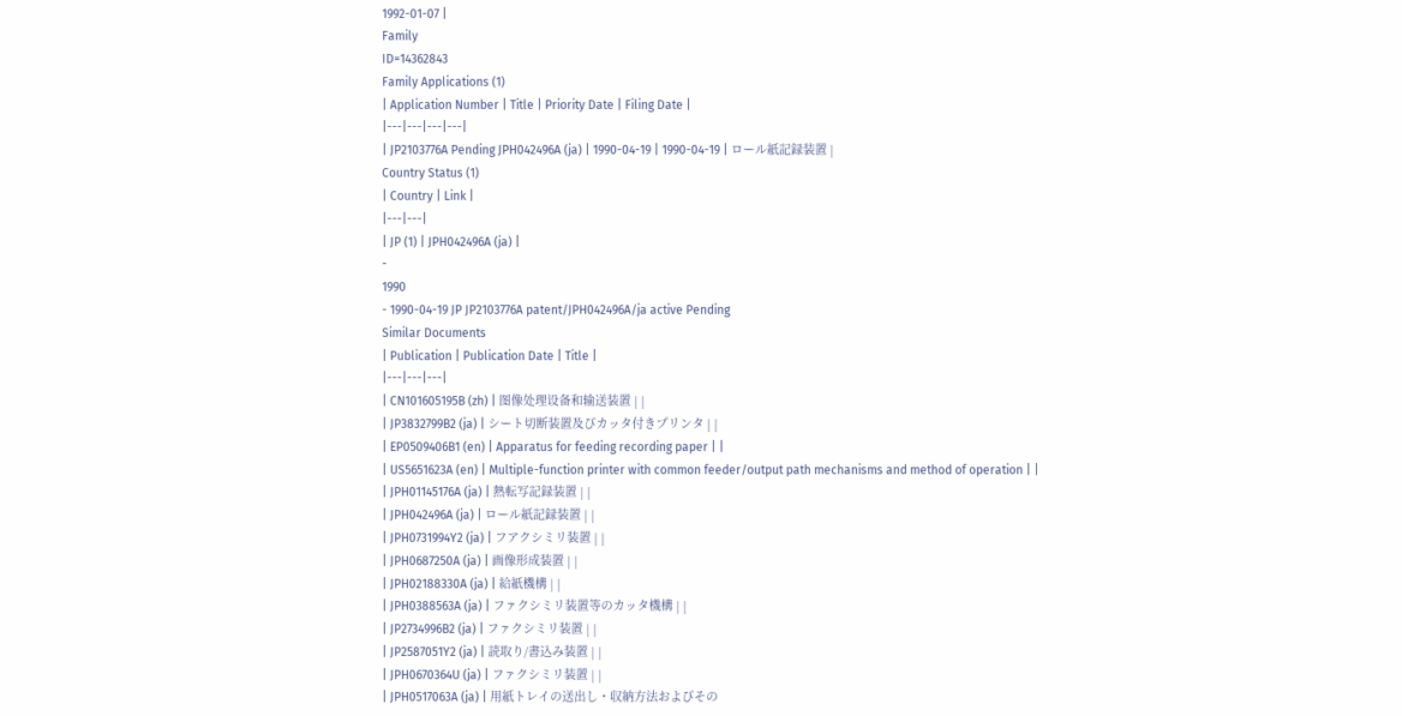1992-01-07 |
Family
ID=14362843
Family Applications (1)
| Application Number | Title | Priority Date | Filing Date |
|---|---|---|---|
| JP2103776A Pending JPH042496A (ja) | 1990-04-19 | 1990-04-19 | ロール紙記録装置 |
Country Status (1)
| Country | Link |
|---|---|
| JP (1) | JPH042496A (ja) |
-
1990
- 1990-04-19 JP JP2103776A patent/JPH042496A/ja active Pending
Similar Documents
| Publication | Publication Date | Title |
|---|---|---|
| CN101605195B (zh) | 图像处理设备和输送装置 | |
| JP3832799B2 (ja) | シート切断装置及びカッタ付きプリンタ | |
| EP0509406B1 (en) | Apparatus for feeding recording paper | |
| US5651623A (en) | Multiple-function printer with common feeder/output path mechanisms and method of operation | |
| JPH01145176A (ja) | 熱転写記録装置 | |
| JPH042496A (ja) | ロール紙記録装置 | |
| JPH0731994Y2 (ja) | フアクシミリ装置 | |
| JPH0687250A (ja) | 画像形成装置 | |
| JPH02188330A (ja) | 給紙機構 | |
| JPH0388563A (ja) | ファクシミリ装置等のカッタ機構 | |
| JP2734996B2 (ja) | ファクシミリ装置 | |
| JP2587051Y2 (ja) | 読取り/書込み装置 | |
| JPH0670364U (ja) | ファクシミリ装置 | |
| JPH0517063A (ja) | 用紙トレイの送出し・収納方法およびその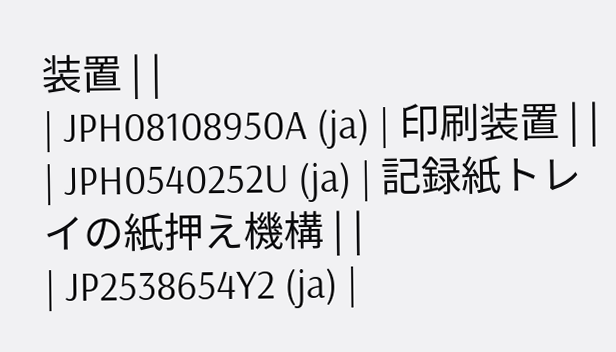装置 | |
| JPH08108950A (ja) | 印刷装置 | |
| JPH0540252U (ja) | 記録紙トレイの紙押え機構 | |
| JP2538654Y2 (ja) |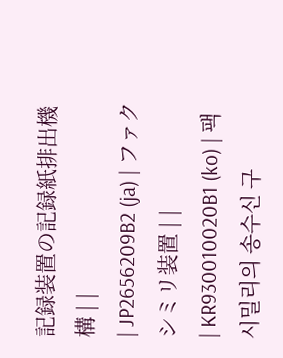記録装置の記録紙排出機構 | |
| JP2656209B2 (ja) | ファクシミリ装置 | |
| KR930010020B1 (ko) | 팩시밀리의 송수신 구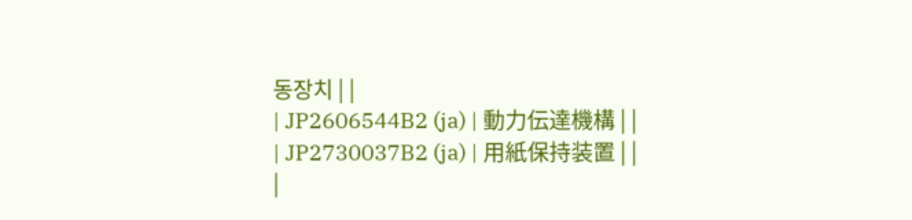동장치 | |
| JP2606544B2 (ja) | 動力伝達機構 | |
| JP2730037B2 (ja) | 用紙保持装置 | |
|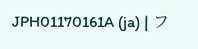JPH01170161A (ja) | フ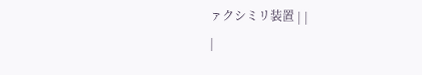ァクシミリ装置 | |
|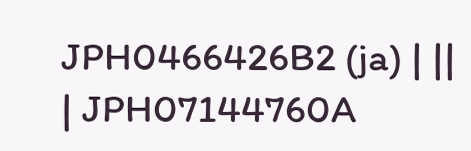JPH0466426B2 (ja) | ||
| JPH07144760A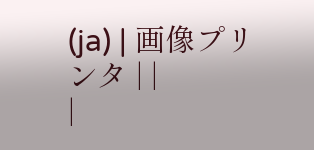(ja) | 画像プリンタ | |
|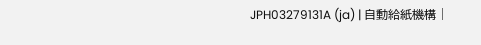JPH03279131A (ja) | 自動給紙機構 |